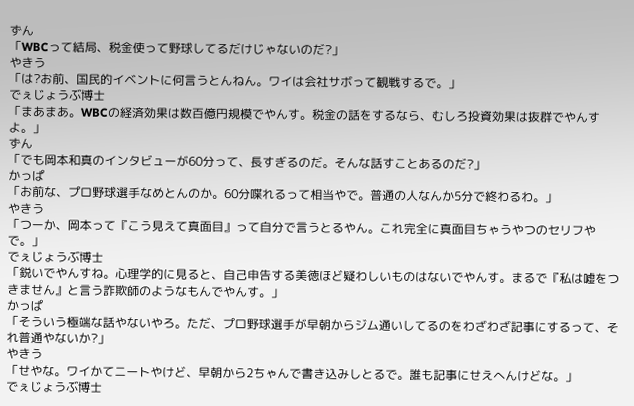ずん
「WBCって結局、税金使って野球してるだけじゃないのだ?」
やきう
「は?お前、国民的イベントに何言うとんねん。ワイは会社サボって観戦するで。」
でぇじょうぶ博士
「まあまあ。WBCの経済効果は数百億円規模でやんす。税金の話をするなら、むしろ投資効果は抜群でやんすよ。」
ずん
「でも岡本和真のインタビューが60分って、長すぎるのだ。そんな話すことあるのだ?」
かっぱ
「お前な、プロ野球選手なめとんのか。60分喋れるって相当やで。普通の人なんか5分で終わるわ。」
やきう
「つーか、岡本って『こう見えて真面目』って自分で言うとるやん。これ完全に真面目ちゃうやつのセリフやで。」
でぇじょうぶ博士
「鋭いでやんすね。心理学的に見ると、自己申告する美徳ほど疑わしいものはないでやんす。まるで『私は嘘をつきません』と言う詐欺師のようなもんでやんす。」
かっぱ
「そういう極端な話やないやろ。ただ、プロ野球選手が早朝からジム通いしてるのをわざわざ記事にするって、それ普通やないか?」
やきう
「せやな。ワイかてニートやけど、早朝から2ちゃんで書き込みしとるで。誰も記事にせえへんけどな。」
でぇじょうぶ博士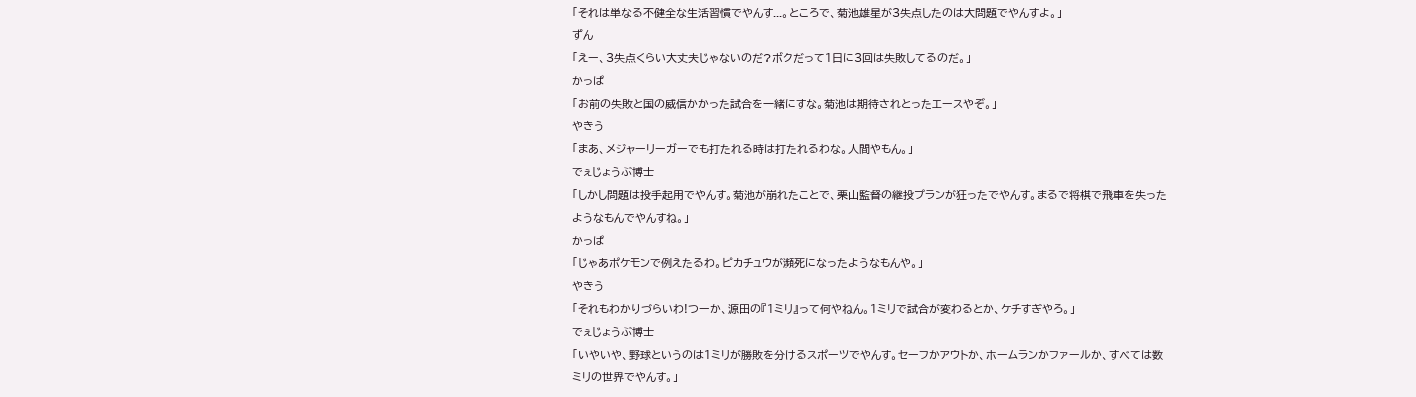「それは単なる不健全な生活習慣でやんす...。ところで、菊池雄星が3失点したのは大問題でやんすよ。」
ずん
「えー、3失点くらい大丈夫じゃないのだ?ボクだって1日に3回は失敗してるのだ。」
かっぱ
「お前の失敗と国の威信かかった試合を一緒にすな。菊池は期待されとったエースやぞ。」
やきう
「まあ、メジャーリーガーでも打たれる時は打たれるわな。人間やもん。」
でぇじょうぶ博士
「しかし問題は投手起用でやんす。菊池が崩れたことで、栗山監督の継投プランが狂ったでやんす。まるで将棋で飛車を失ったようなもんでやんすね。」
かっぱ
「じゃあポケモンで例えたるわ。ピカチュウが瀕死になったようなもんや。」
やきう
「それもわかりづらいわ!つーか、源田の『1ミリ』って何やねん。1ミリで試合が変わるとか、ケチすぎやろ。」
でぇじょうぶ博士
「いやいや、野球というのは1ミリが勝敗を分けるスポーツでやんす。セーフかアウトか、ホームランかファールか、すべては数ミリの世界でやんす。」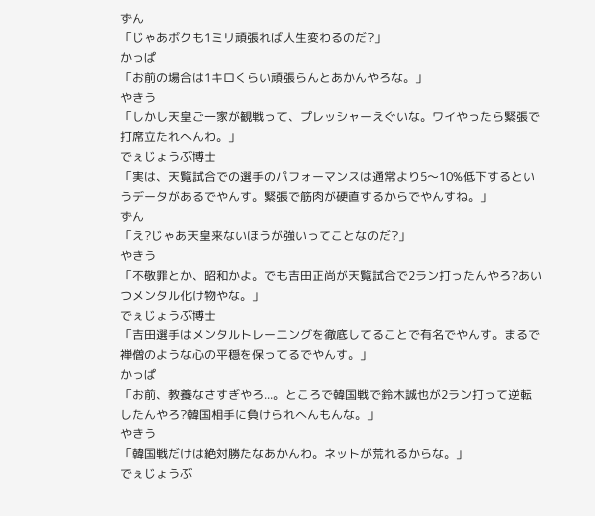ずん
「じゃあボクも1ミリ頑張れば人生変わるのだ?」
かっぱ
「お前の場合は1キロくらい頑張らんとあかんやろな。」
やきう
「しかし天皇ご一家が観戦って、プレッシャーえぐいな。ワイやったら緊張で打席立たれへんわ。」
でぇじょうぶ博士
「実は、天覧試合での選手のパフォーマンスは通常より5〜10%低下するというデータがあるでやんす。緊張で筋肉が硬直するからでやんすね。」
ずん
「え?じゃあ天皇来ないほうが強いってことなのだ?」
やきう
「不敬罪とか、昭和かよ。でも吉田正尚が天覧試合で2ラン打ったんやろ?あいつメンタル化け物やな。」
でぇじょうぶ博士
「吉田選手はメンタルトレーニングを徹底してることで有名でやんす。まるで禅僧のような心の平穏を保ってるでやんす。」
かっぱ
「お前、教養なさすぎやろ...。ところで韓国戦で鈴木誠也が2ラン打って逆転したんやろ?韓国相手に負けられへんもんな。」
やきう
「韓国戦だけは絶対勝たなあかんわ。ネットが荒れるからな。」
でぇじょうぶ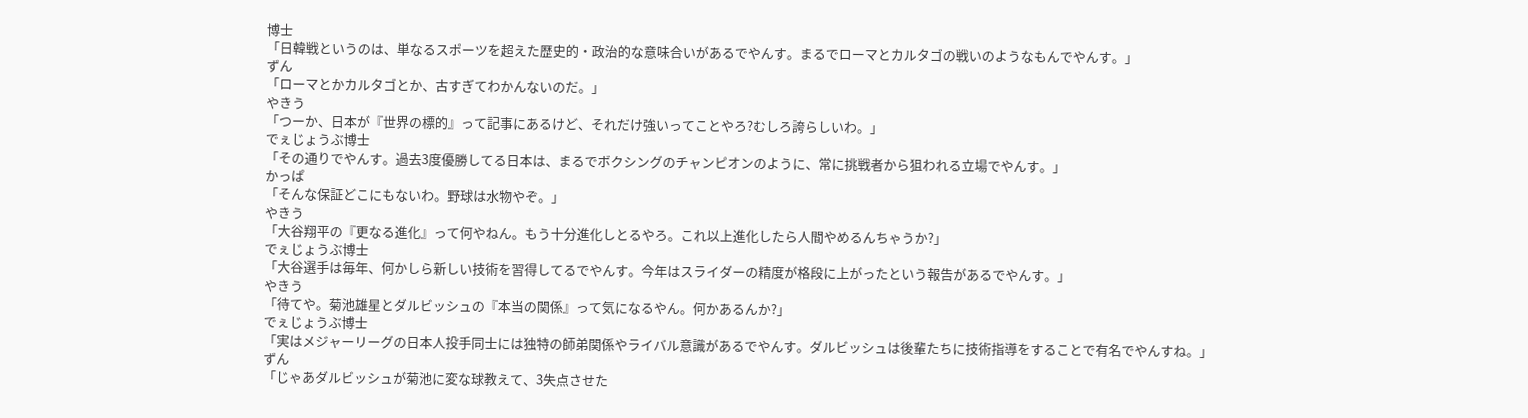博士
「日韓戦というのは、単なるスポーツを超えた歴史的・政治的な意味合いがあるでやんす。まるでローマとカルタゴの戦いのようなもんでやんす。」
ずん
「ローマとかカルタゴとか、古すぎてわかんないのだ。」
やきう
「つーか、日本が『世界の標的』って記事にあるけど、それだけ強いってことやろ?むしろ誇らしいわ。」
でぇじょうぶ博士
「その通りでやんす。過去3度優勝してる日本は、まるでボクシングのチャンピオンのように、常に挑戦者から狙われる立場でやんす。」
かっぱ
「そんな保証どこにもないわ。野球は水物やぞ。」
やきう
「大谷翔平の『更なる進化』って何やねん。もう十分進化しとるやろ。これ以上進化したら人間やめるんちゃうか?」
でぇじょうぶ博士
「大谷選手は毎年、何かしら新しい技術を習得してるでやんす。今年はスライダーの精度が格段に上がったという報告があるでやんす。」
やきう
「待てや。菊池雄星とダルビッシュの『本当の関係』って気になるやん。何かあるんか?」
でぇじょうぶ博士
「実はメジャーリーグの日本人投手同士には独特の師弟関係やライバル意識があるでやんす。ダルビッシュは後輩たちに技術指導をすることで有名でやんすね。」
ずん
「じゃあダルビッシュが菊池に変な球教えて、3失点させた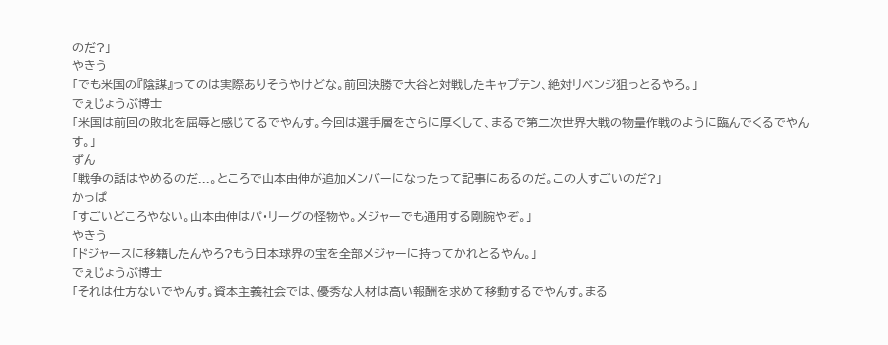のだ?」
やきう
「でも米国の『陰謀』ってのは実際ありそうやけどな。前回決勝で大谷と対戦したキャプテン、絶対リベンジ狙っとるやろ。」
でぇじょうぶ博士
「米国は前回の敗北を屈辱と感じてるでやんす。今回は選手層をさらに厚くして、まるで第二次世界大戦の物量作戦のように臨んでくるでやんす。」
ずん
「戦争の話はやめるのだ...。ところで山本由伸が追加メンバーになったって記事にあるのだ。この人すごいのだ?」
かっぱ
「すごいどころやない。山本由伸はパ・リーグの怪物や。メジャーでも通用する剛腕やぞ。」
やきう
「ドジャースに移籍したんやろ?もう日本球界の宝を全部メジャーに持ってかれとるやん。」
でぇじょうぶ博士
「それは仕方ないでやんす。資本主義社会では、優秀な人材は高い報酬を求めて移動するでやんす。まる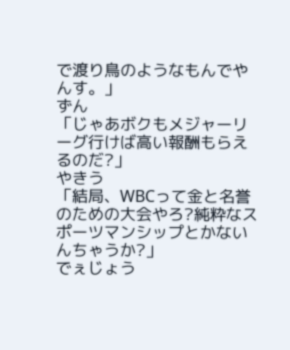で渡り鳥のようなもんでやんす。」
ずん
「じゃあボクもメジャーリーグ行けば高い報酬もらえるのだ?」
やきう
「結局、WBCって金と名誉のための大会やろ?純粋なスポーツマンシップとかないんちゃうか?」
でぇじょう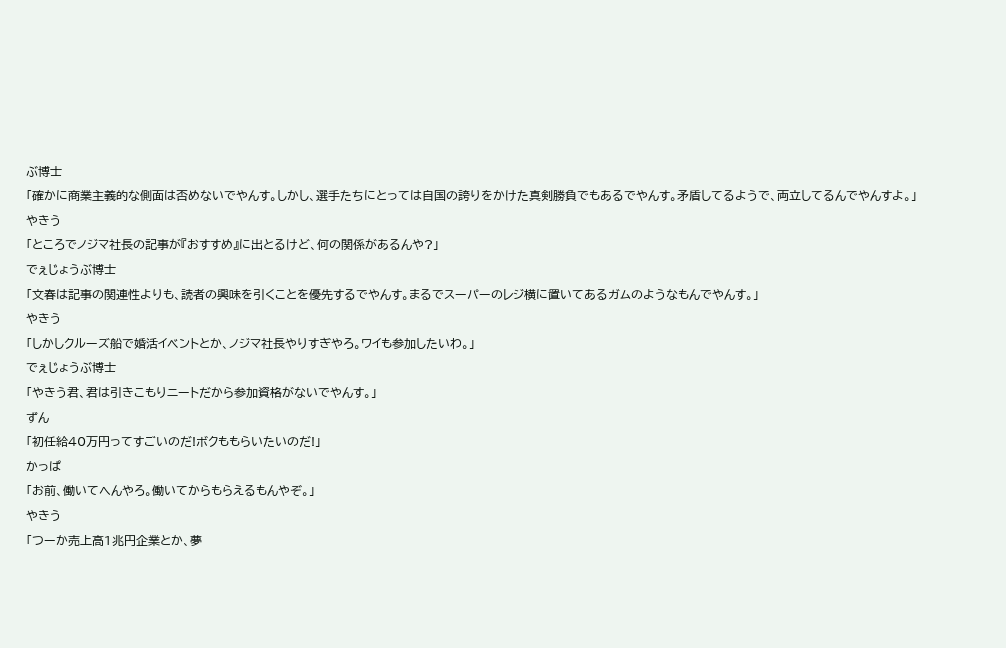ぶ博士
「確かに商業主義的な側面は否めないでやんす。しかし、選手たちにとっては自国の誇りをかけた真剣勝負でもあるでやんす。矛盾してるようで、両立してるんでやんすよ。」
やきう
「ところでノジマ社長の記事が『おすすめ』に出とるけど、何の関係があるんや?」
でぇじょうぶ博士
「文春は記事の関連性よりも、読者の興味を引くことを優先するでやんす。まるでスーパーのレジ横に置いてあるガムのようなもんでやんす。」
やきう
「しかしクルーズ船で婚活イベントとか、ノジマ社長やりすぎやろ。ワイも参加したいわ。」
でぇじょうぶ博士
「やきう君、君は引きこもりニートだから参加資格がないでやんす。」
ずん
「初任給40万円ってすごいのだ!ボクももらいたいのだ!」
かっぱ
「お前、働いてへんやろ。働いてからもらえるもんやぞ。」
やきう
「つーか売上高1兆円企業とか、夢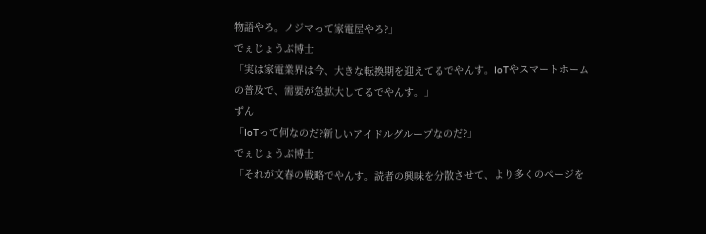物語やろ。ノジマって家電屋やろ?」
でぇじょうぶ博士
「実は家電業界は今、大きな転換期を迎えてるでやんす。IoTやスマートホームの普及で、需要が急拡大してるでやんす。」
ずん
「IoTって何なのだ?新しいアイドルグループなのだ?」
でぇじょうぶ博士
「それが文春の戦略でやんす。読者の興味を分散させて、より多くのページを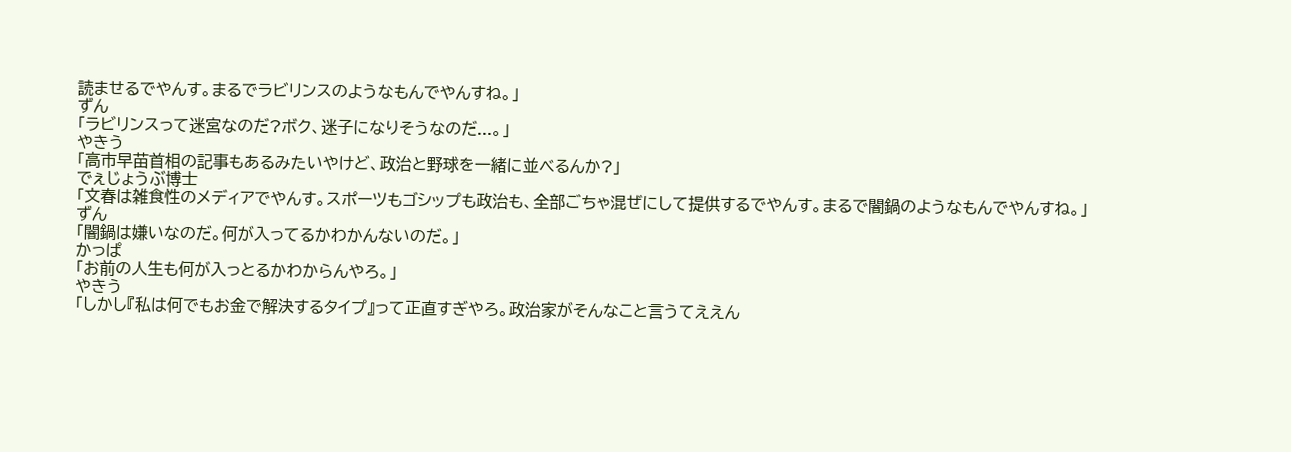読ませるでやんす。まるでラビリンスのようなもんでやんすね。」
ずん
「ラビリンスって迷宮なのだ?ボク、迷子になりそうなのだ...。」
やきう
「高市早苗首相の記事もあるみたいやけど、政治と野球を一緒に並べるんか?」
でぇじょうぶ博士
「文春は雑食性のメディアでやんす。スポーツもゴシップも政治も、全部ごちゃ混ぜにして提供するでやんす。まるで闇鍋のようなもんでやんすね。」
ずん
「闇鍋は嫌いなのだ。何が入ってるかわかんないのだ。」
かっぱ
「お前の人生も何が入っとるかわからんやろ。」
やきう
「しかし『私は何でもお金で解決するタイプ』って正直すぎやろ。政治家がそんなこと言うてええん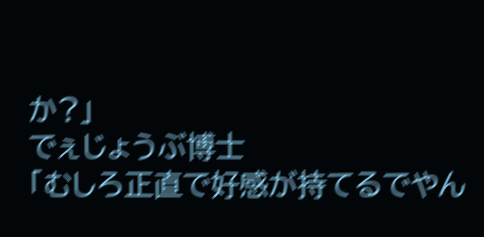か?」
でぇじょうぶ博士
「むしろ正直で好感が持てるでやん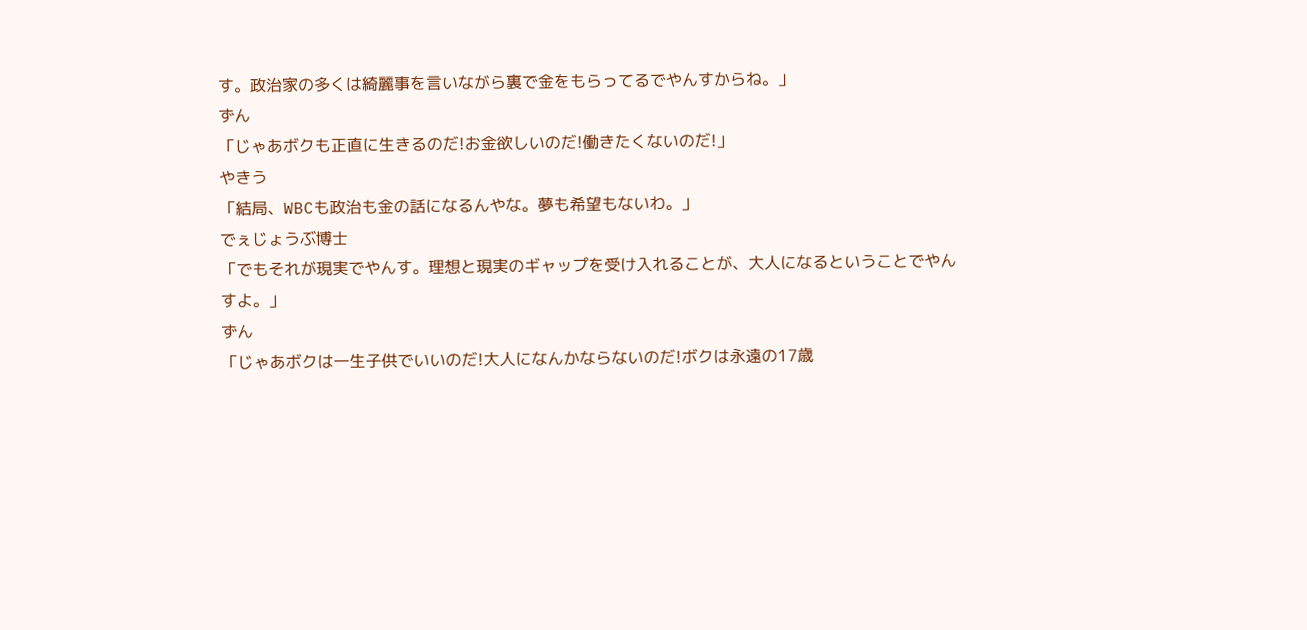す。政治家の多くは綺麗事を言いながら裏で金をもらってるでやんすからね。」
ずん
「じゃあボクも正直に生きるのだ!お金欲しいのだ!働きたくないのだ!」
やきう
「結局、WBCも政治も金の話になるんやな。夢も希望もないわ。」
でぇじょうぶ博士
「でもそれが現実でやんす。理想と現実のギャップを受け入れることが、大人になるということでやんすよ。」
ずん
「じゃあボクは一生子供でいいのだ!大人になんかならないのだ!ボクは永遠の17歳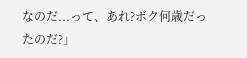なのだ...って、あれ?ボク何歳だったのだ?」